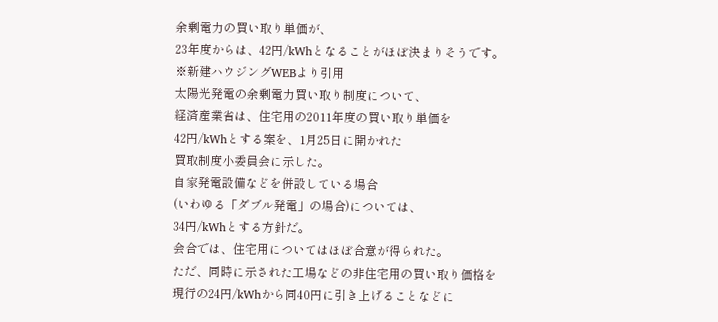余剰電力の買い取り単価が、
23年度からは、42円/kWhとなることがほぼ決まりそうです。
※新建ハウジングWEBより引用
太陽光発電の余剰電力買い取り制度について、
経済産業省は、住宅用の2011年度の買い取り単価を
42円/kWhとする案を、1月25日に開かれた
買取制度小委員会に示した。
自家発電設備などを併設している場合
(いわゆる「ダブル発電」の場合)については、
34円/kWhとする方針だ。
会合では、住宅用についてはほぼ合意が得られた。
ただ、同時に示された工場などの非住宅用の買い取り価格を
現行の24円/kWhから同40円に引き上げることなどに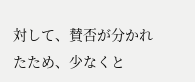対して、賛否が分かれたため、少なくと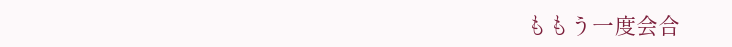ももう一度会合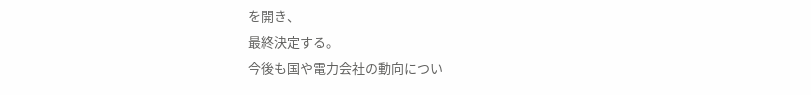を開き、
最終決定する。
今後も国や電力会社の動向につい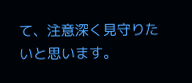て、注意深く見守りたいと思います。